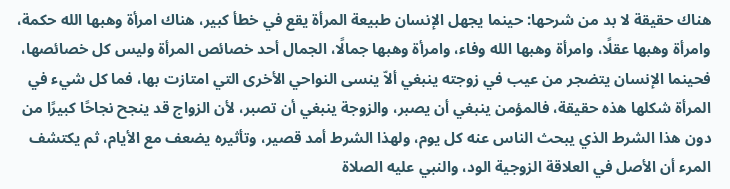هناك حقيقة لا بد من شرحها: حينما يجهل الإنسان طبيعة المرأة يقع في خطأ كبير، هناك امرأة وهبها الله حكمة، وامرأة وهبها عقلًا، وامرأة وهبها الله وفاء، وامرأة وهبها جمالًا، الجمال أحد خصائص المرأة وليس كل خصائصها، فحينما الإنسان يتضجر من عيب في زوجته ينبغي ألاّ ينسى النواحي الأخرى التي امتازت بها، فما كل شيء في المرأة شكلها هذه حقيقة، فالمؤمن ينبغي أن يصبر، والزوجة ينبغي أن تصبر، لأن الزواج قد ينجح نجاحًا كبيرًا من دون هذا الشرط الذي يبحث الناس عنه كل يوم، ولهذا الشرط أمد قصير، وتأثيره يضعف مع الأيام، ثم يكتشف المرء أن الأصل في العلاقة الزوجية الود، والنبي عليه الصلاة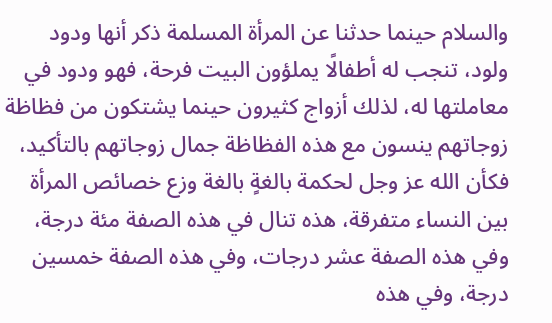والسلام حينما حدثنا عن المرأة المسلمة ذكر أنها ودود ولود، تنجب له أطفالًا يملؤون البيت فرحة، فهو ودود في معاملتها له، لذلك أزواج كثيرون حينما يشتكون من فظاظة زوجاتهم ينسون مع هذه الفظاظة جمال زوجاتهم بالتأكيد، فكأن الله عز وجل لحكمة بالغةٍ بالغة وزع خصائص المرأة بين النساء متفرقة، هذه تنال في هذه الصفة مئة درجة، وفي هذه الصفة عشر درجات، وفي هذه الصفة خمسين درجة، وفي هذه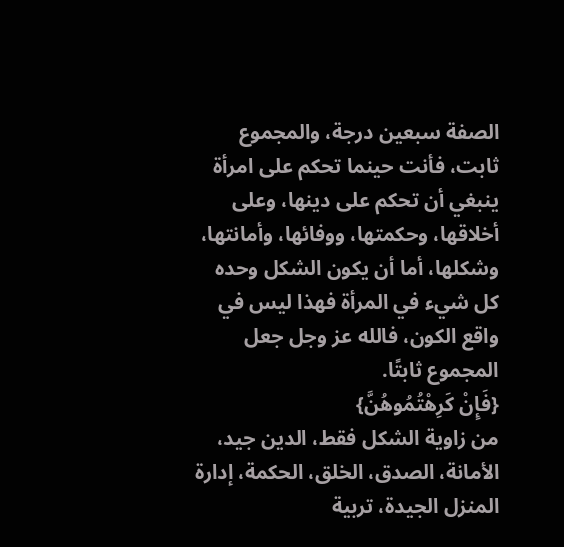الصفة سبعين درجة، والمجموع ثابت، فأنت حينما تحكم على امرأة ينبغي أن تحكم على دينها، وعلى أخلاقها، وحكمتها، ووفائها، وأمانتها، وشكلها، أما أن يكون الشكل وحده كل شيء في المرأة فهذا ليس في واقع الكون، فالله عز وجل جعل المجموع ثابتًا.
{فَإِنْ كَرِهْتُمُوهُنَّ}
من زاوية الشكل فقط، الدين جيد، الأمانة، الصدق، الخلق، الحكمة، إدارة المنزل الجيدة، تربية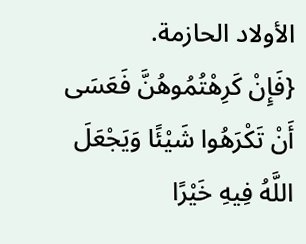الأولاد الحازمة.
{فَإِنْ كَرِهْتُمُوهُنَّ فَعَسَى أَنْ تَكْرَهُوا شَيْئًا وَيَجْعَلَ اللَّهُ فِيهِ خَيْرًا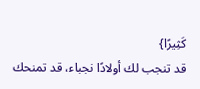كَثِيرًا}
قد تنجب لك أولادًا نجباء، قد تمنحك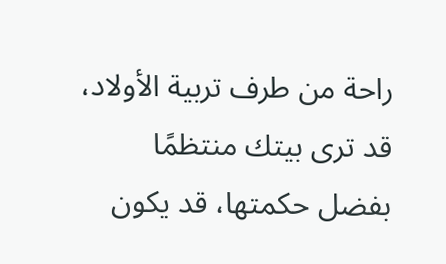راحة من طرف تربية الأولاد، قد ترى بيتك منتظمًا بفضل حكمتها، قد يكون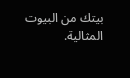بيتك من البيوت المثالية.